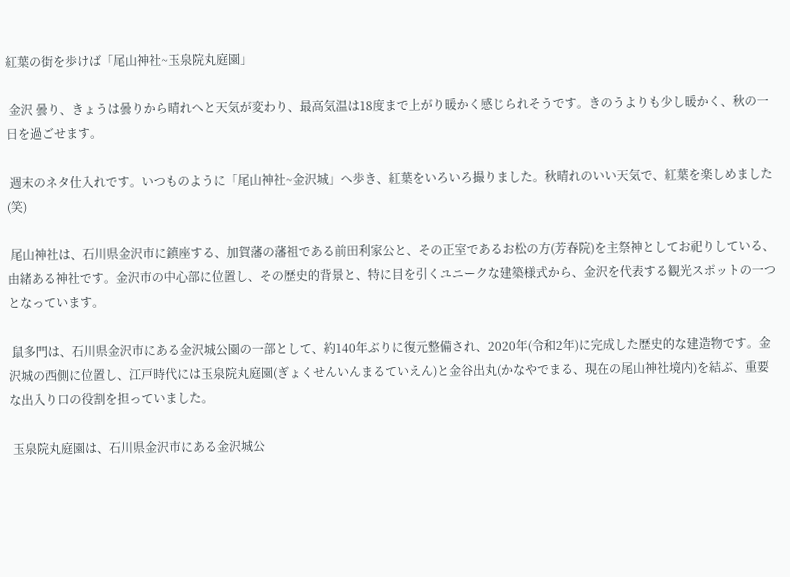紅葉の街を歩けば「尾山神社~玉泉院丸庭園」

 金沢 曇り、きょうは曇りから晴れへと天気が変わり、最高気温は18度まで上がり暖かく感じられそうです。きのうよりも少し暖かく、秋の一日を過ごせます。

 週末のネタ仕入れです。いつものように「尾山神社~金沢城」へ歩き、紅葉をいろいろ撮りました。秋晴れのいい天気で、紅葉を楽しめました(笑)

 尾山神社は、石川県金沢市に鎮座する、加賀藩の藩祖である前田利家公と、その正室であるお松の方(芳春院)を主祭神としてお祀りしている、由緒ある神社です。金沢市の中心部に位置し、その歴史的背景と、特に目を引くユニークな建築様式から、金沢を代表する観光スポットの一つとなっています。

 鼠多門は、石川県金沢市にある金沢城公園の一部として、約140年ぶりに復元整備され、2020年(令和2年)に完成した歴史的な建造物です。金沢城の西側に位置し、江戸時代には玉泉院丸庭園(ぎょくせんいんまるていえん)と金谷出丸(かなやでまる、現在の尾山神社境内)を結ぶ、重要な出入り口の役割を担っていました。

 玉泉院丸庭園は、石川県金沢市にある金沢城公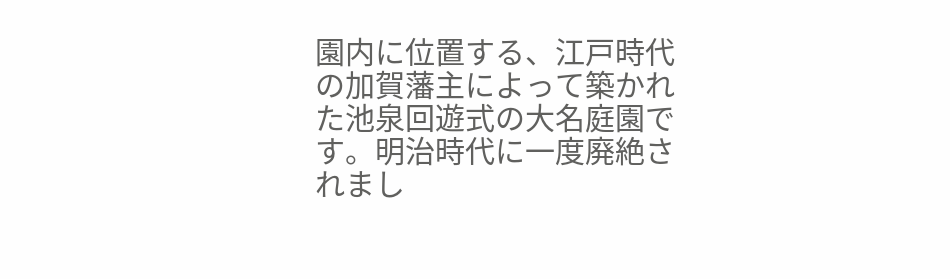園内に位置する、江戸時代の加賀藩主によって築かれた池泉回遊式の大名庭園です。明治時代に一度廃絶されまし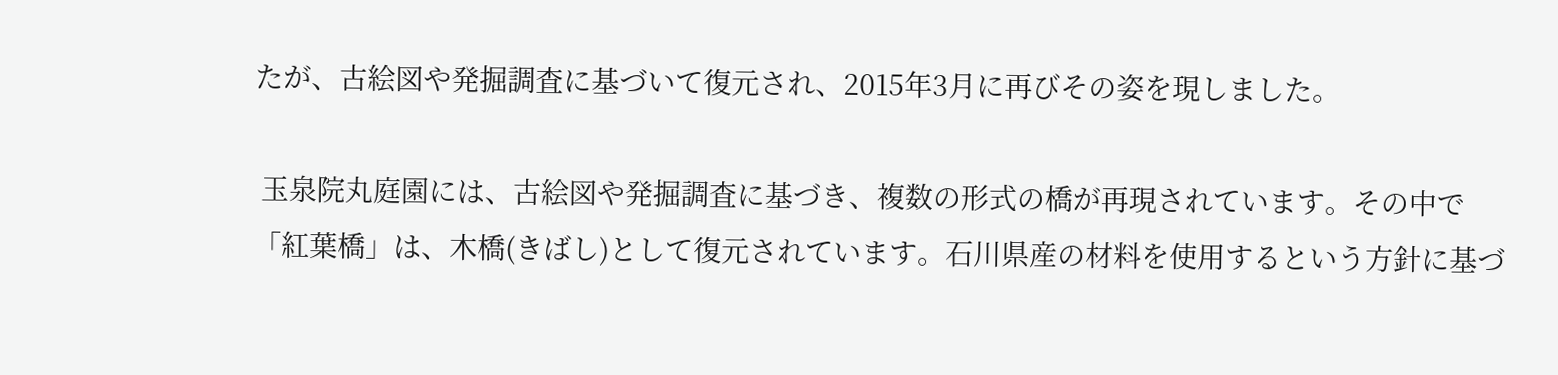たが、古絵図や発掘調査に基づいて復元され、2015年3月に再びその姿を現しました。

 玉泉院丸庭園には、古絵図や発掘調査に基づき、複数の形式の橋が再現されています。その中で「紅葉橋」は、木橋(きばし)として復元されています。石川県産の材料を使用するという方針に基づ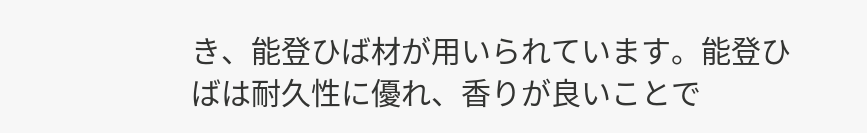き、能登ひば材が用いられています。能登ひばは耐久性に優れ、香りが良いことで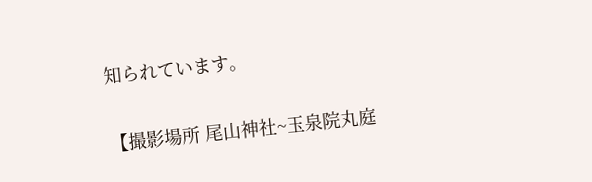知られています。

【撮影場所 尾山神社~玉泉院丸庭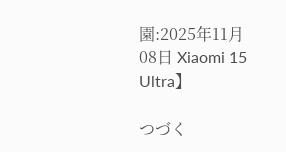園:2025年11月08日 Xiaomi 15 Ultra】

つづく